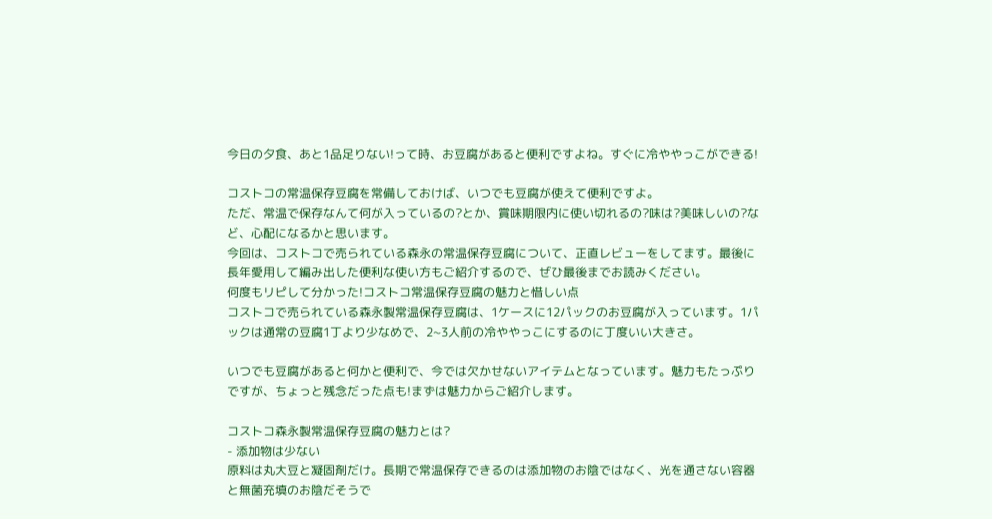今日の夕食、あと1品足りない!って時、お豆腐があると便利ですよね。すぐに冷ややっこができる!

コストコの常温保存豆腐を常備しておけば、いつでも豆腐が使えて便利ですよ。
ただ、常温で保存なんて何が入っているの?とか、賞味期限内に使い切れるの?味は?美味しいの?など、心配になるかと思います。
今回は、コストコで売られている森永の常温保存豆腐について、正直レビューをしてます。最後に長年愛用して編み出した便利な使い方もご紹介するので、ぜひ最後までお読みください。
何度もリピして分かった!コストコ常温保存豆腐の魅力と惜しい点
コストコで売られている森永製常温保存豆腐は、1ケースに12パックのお豆腐が入っています。1パックは通常の豆腐1丁より少なめで、2~3人前の冷ややっこにするのに丁度いい大きさ。

いつでも豆腐があると何かと便利で、今では欠かせないアイテムとなっています。魅力もたっぷりですが、ちょっと残念だった点も!まずは魅力からご紹介します。

コストコ森永製常温保存豆腐の魅力とは?
- 添加物は少ない
原料は丸大豆と凝固剤だけ。長期で常温保存できるのは添加物のお陰ではなく、光を通さない容器と無菌充填のお陰だそうで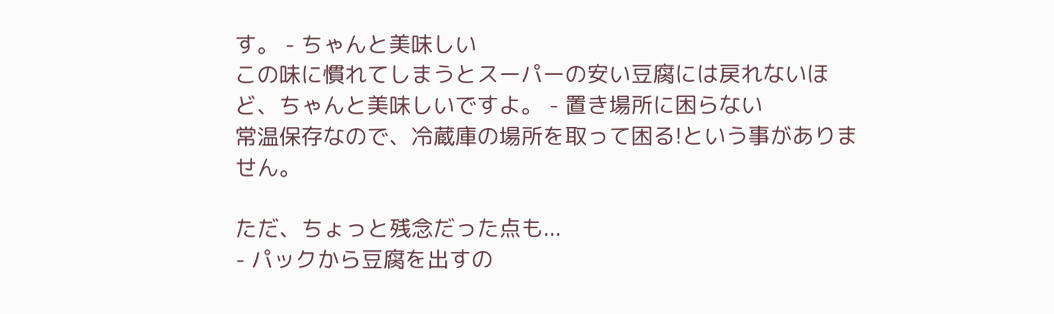す。 - ちゃんと美味しい
この味に慣れてしまうとスーパーの安い豆腐には戻れないほど、ちゃんと美味しいですよ。 - 置き場所に困らない
常温保存なので、冷蔵庫の場所を取って困る!という事がありません。

ただ、ちょっと残念だった点も...
- パックから豆腐を出すの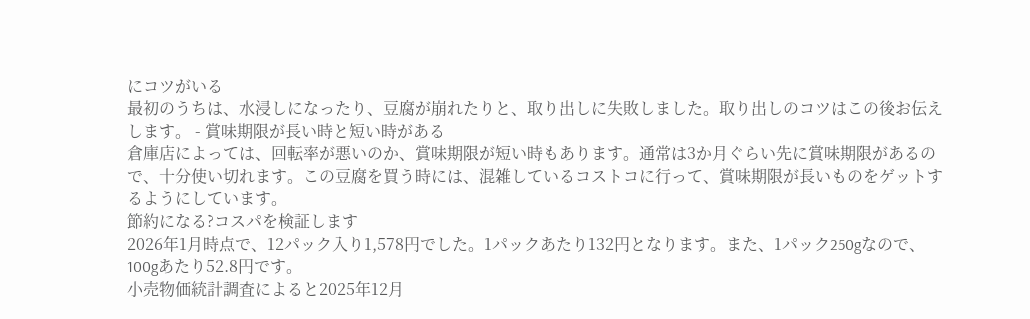にコツがいる
最初のうちは、水浸しになったり、豆腐が崩れたりと、取り出しに失敗しました。取り出しのコツはこの後お伝えします。 - 賞味期限が長い時と短い時がある
倉庫店によっては、回転率が悪いのか、賞味期限が短い時もあります。通常は3か月ぐらい先に賞味期限があるので、十分使い切れます。この豆腐を買う時には、混雑しているコストコに行って、賞味期限が長いものをゲットするようにしています。
節約になる?コスパを検証します
2026年1月時点で、12パック入り1,578円でした。1パックあたり132円となります。また、1パック250gなので、100gあたり52.8円です。
小売物価統計調査によると2025年12月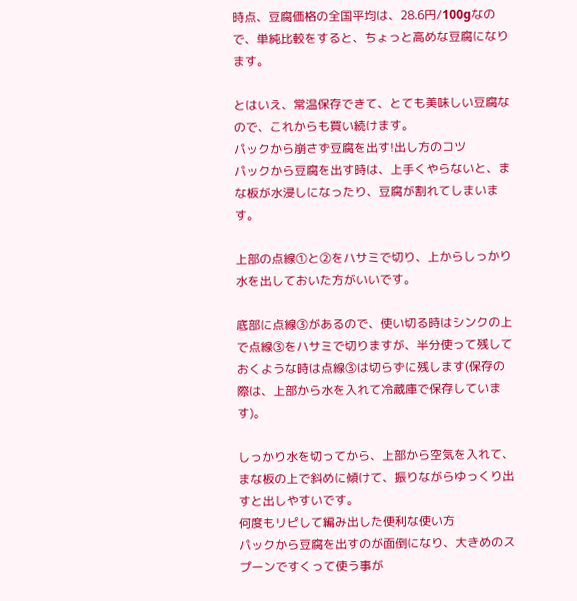時点、豆腐価格の全国平均は、28.6円/100gなので、単純比較をすると、ちょっと高めな豆腐になります。

とはいえ、常温保存できて、とても美味しい豆腐なので、これからも買い続けます。
パックから崩さず豆腐を出す!出し方のコツ
パックから豆腐を出す時は、上手くやらないと、まな板が水浸しになったり、豆腐が割れてしまいます。

上部の点線①と②をハサミで切り、上からしっかり水を出しておいた方がいいです。

底部に点線③があるので、使い切る時はシンクの上で点線③をハサミで切りますが、半分使って残しておくような時は点線③は切らずに残します(保存の際は、上部から水を入れて冷蔵庫で保存しています)。

しっかり水を切ってから、上部から空気を入れて、まな板の上で斜めに傾けて、振りながらゆっくり出すと出しやすいです。
何度もリピして編み出した便利な使い方
パックから豆腐を出すのが面倒になり、大きめのスプーンですくって使う事が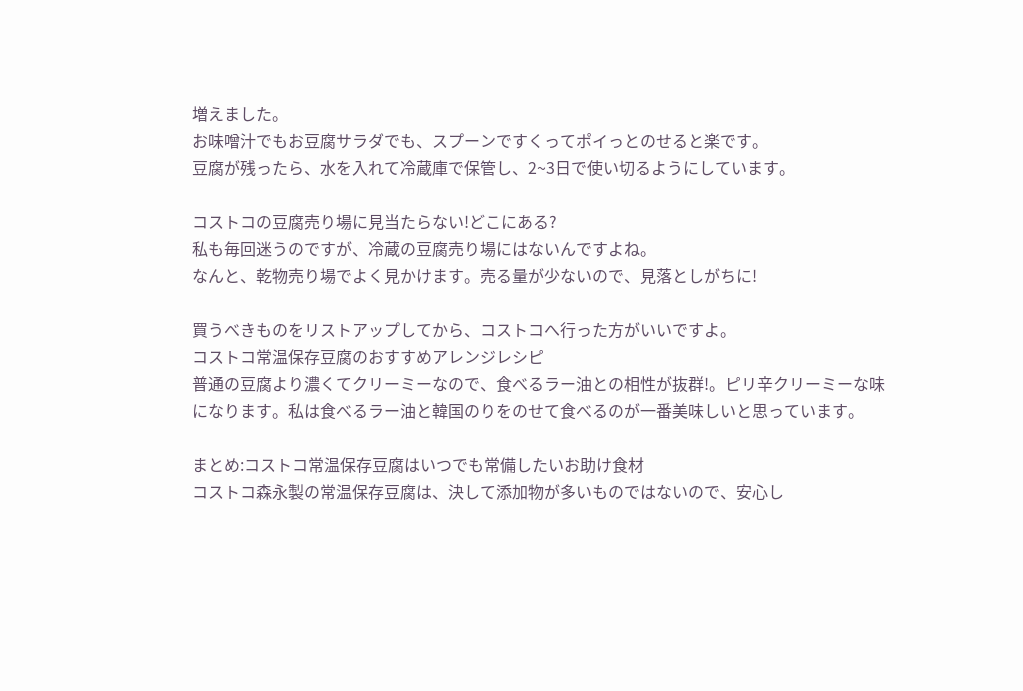増えました。
お味噌汁でもお豆腐サラダでも、スプーンですくってポイっとのせると楽です。
豆腐が残ったら、水を入れて冷蔵庫で保管し、2~3日で使い切るようにしています。

コストコの豆腐売り場に見当たらない!どこにある?
私も毎回迷うのですが、冷蔵の豆腐売り場にはないんですよね。
なんと、乾物売り場でよく見かけます。売る量が少ないので、見落としがちに!

買うべきものをリストアップしてから、コストコへ行った方がいいですよ。
コストコ常温保存豆腐のおすすめアレンジレシピ
普通の豆腐より濃くてクリーミーなので、食べるラー油との相性が抜群!。ピリ辛クリーミーな味になります。私は食べるラー油と韓国のりをのせて食べるのが一番美味しいと思っています。

まとめ:コストコ常温保存豆腐はいつでも常備したいお助け食材
コストコ森永製の常温保存豆腐は、決して添加物が多いものではないので、安心し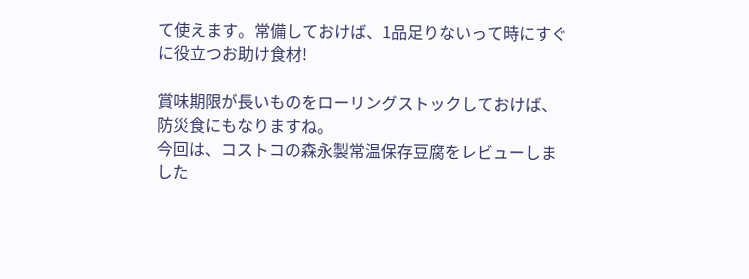て使えます。常備しておけば、1品足りないって時にすぐに役立つお助け食材!

賞味期限が長いものをローリングストックしておけば、防災食にもなりますね。
今回は、コストコの森永製常温保存豆腐をレビューしました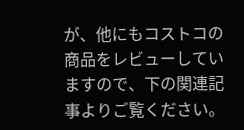が、他にもコストコの商品をレビューしていますので、下の関連記事よりご覧ください。